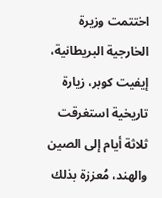اختتمت وزيرة الخارجية البريطانية، إيفيت كوبر، زيارة تاريخية استغرقت ثلاثة أيام إلى الصين والهند، مُعززة بذلك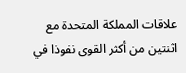علاقات المملكة المتحدة مع اثنتين من أكثر القوى نفوذا في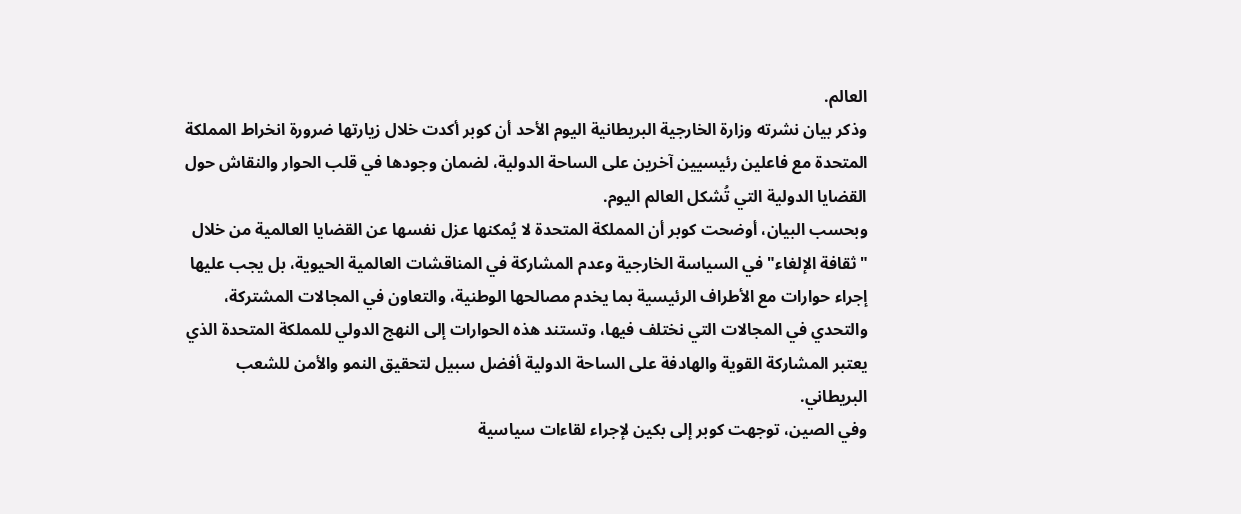العالم.
وذكر بيان نشرته وزارة الخارجية البريطانية اليوم الأحد أن كوبر أكدت خلال زيارتها ضرورة انخراط المملكة المتحدة مع فاعلين رئيسيين آخرين على الساحة الدولية، لضمان وجودها في قلب الحوار والنقاش حول القضايا الدولية التي تُشكل العالم اليوم.
وبحسب البيان، أوضحت كوبر أن المملكة المتحدة لا يُمكنها عزل نفسها عن القضايا العالمية من خلال "ثقافة الإلغاء" في السياسة الخارجية وعدم المشاركة في المناقشات العالمية الحيوية، بل يجب عليها إجراء حوارات مع الأطراف الرئيسية بما يخدم مصالحها الوطنية، والتعاون في المجالات المشتركة، والتحدي في المجالات التي نختلف فيها، وتستند هذه الحوارات إلى النهج الدولي للمملكة المتحدة الذي يعتبر المشاركة القوية والهادفة على الساحة الدولية أفضل سبيل لتحقيق النمو والأمن للشعب البريطاني.
وفي الصين، توجهت كوبر إلى بكين لإجراء لقاءات سياسية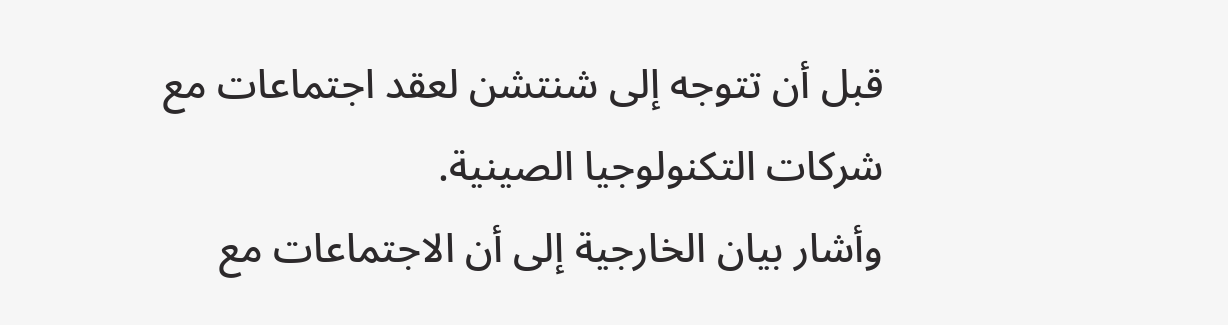قبل أن تتوجه إلى شنتشن لعقد اجتماعات مع شركات التكنولوجيا الصينية.
وأشار بيان الخارجية إلى أن الاجتماعات مع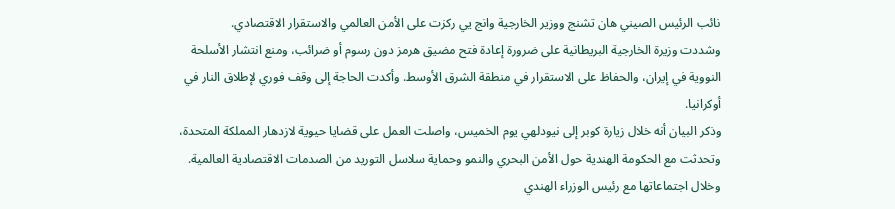نائب الرئيس الصيني هان تشنج ووزير الخارجية وانج يي ركزت على الأمن العالمي والاستقرار الاقتصادي.
وشددت وزيرة الخارجية البريطانية على ضرورة إعادة فتح مضيق هرمز دون رسوم أو ضرائب، ومنع انتشار الأسلحة النووية في إيران، والحفاظ على الاستقرار في منطقة الشرق الأوسط. وأكدت الحاجة إلى وقف فوري لإطلاق النار في أوكرانيا.
وذكر البيان أنه خلال زيارة كوبر إلى نيودلهي يوم الخميس، واصلت العمل على قضايا حيوية لازدهار المملكة المتحدة، وتحدثت مع الحكومة الهندية حول الأمن البحري والنمو وحماية سلاسل التوريد من الصدمات الاقتصادية العالمية.
وخلال اجتماعاتها مع رئيس الوزراء الهندي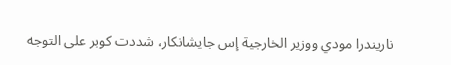ناريندرا مودي ووزير الخارجية إس جايشانكار، شددت كوبر على التوجه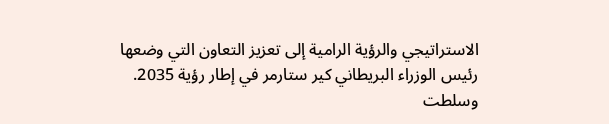الاستراتيجي والرؤية الرامية إلى تعزيز التعاون التي وضعها رئيس الوزراء البريطاني كير ستارمر في إطار رؤية 2035.
وسلطت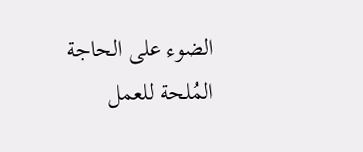الضوء على الحاجة المُلحة للعمل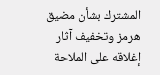المشترك بشأن مضيق هرمز وتخفيف آثار إغلاقه على الملاحة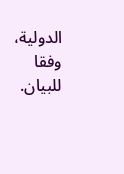الدولية، وفقا للبيان.